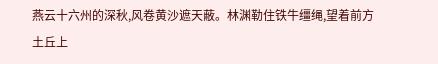燕云十六州的深秋,风卷黄沙遮天蔽。林渊勒住铁牛缰绳,望着前方土丘上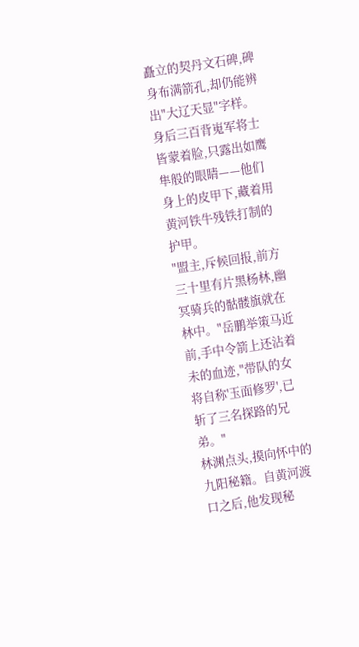矗立的契丹文石碑,碑身布满箭孔,却仍能辨出"大辽天显"字样。身后三百背嵬军将士皆蒙着脸,只露出如鹰隼般的眼睛——他们身上的皮甲下,藏着用黄河铁牛残铁打制的护甲。
"盟主,斥候回报,前方三十里有片黑杨林,幽冥骑兵的骷髅旗就在林中。"岳鹏举策马近前,手中令箭上还沾着未的血迹,"带队的女将自称'玉面修罗',已斩了三名探路的兄弟。"
林渊点头,摸向怀中的九阳秘籍。自黄河渡口之后,他发现秘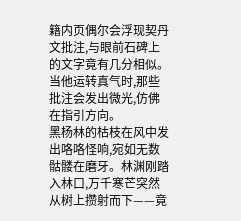籍内页偶尔会浮现契丹文批注,与眼前石碑上的文字竟有几分相似。当他运转真气时,那些批注会发出微光,仿佛在指引方向。
黑杨林的枯枝在风中发出咯咯怪响,宛如无数骷髅在磨牙。林渊刚踏入林口,万千寒芒突然从树上攒射而下——竟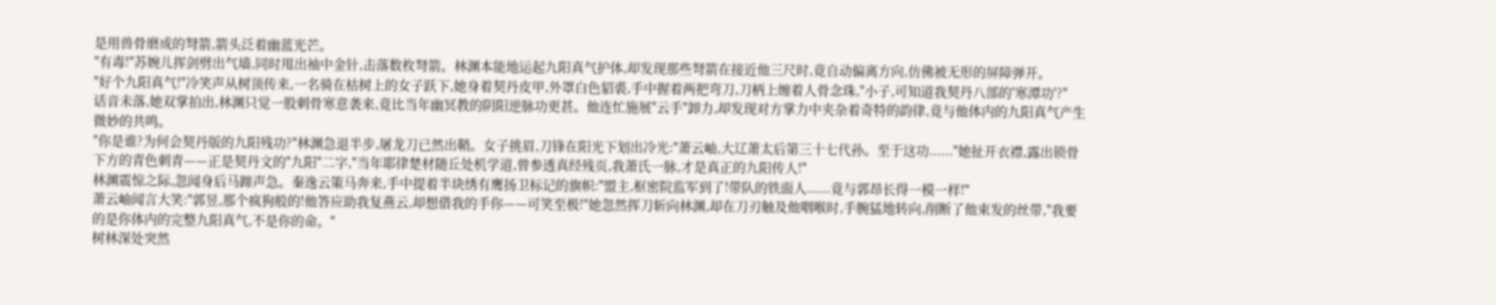是用兽骨磨成的弩箭,箭头泛着幽蓝光芒。
"有毒!"苏婉儿挥剑劈出气墙,同时甩出袖中金针,击落数枚弩箭。林渊本能地运起九阳真气护体,却发现那些弩箭在接近他三尺时,竟自动偏离方向,仿佛被无形的屏障弹开。
"好个九阳真气!"冷笑声从树顶传来,一名骑在枯树上的女子跃下,她身着契丹皮甲,外罩白色貂裘,手中握着两把弯刀,刀柄上缠着人骨念珠,"小子,可知道我契丹八部的'寒潭功'?"
话音未落,她双掌拍出,林渊只觉一股刺骨寒意袭来,竟比当年幽冥教的阴阳逆脉功更甚。他连忙施展"云手"卸力,却发现对方掌力中夹杂着奇特的韵律,竟与他体内的九阳真气产生微妙的共鸣。
"你是谁?为何会契丹版的九阳残功?"林渊急退半步,屠龙刀已然出鞘。女子挑眉,刀锋在阳光下划出冷光:"萧云岫,大辽萧太后第三十七代孙。至于这功......"她扯开衣襟,露出锁骨下方的青色刺青——正是契丹文的"九阳"二字,"当年耶律楚材随丘处机学道,曾参透真经残页,我萧氏一脉,才是真正的九阳传人!"
林渊震惊之际,忽闻身后马蹄声急。秦逸云策马奔来,手中提着半块绣有鹰扬卫标记的旗帜:"盟主,枢密院监军到了!带队的铁面人......竟与郭昂长得一模一样!"
萧云岫闻言大笑:"郭昱,那个疯狗般的!他答应助我复燕云,却想借我的手你——可笑至极!"她忽然挥刀斩向林渊,却在刀刃触及他咽喉时,手腕猛地转向,削断了他束发的丝带,"我要的是你体内的完整九阳真气,不是你的命。"
树林深处突然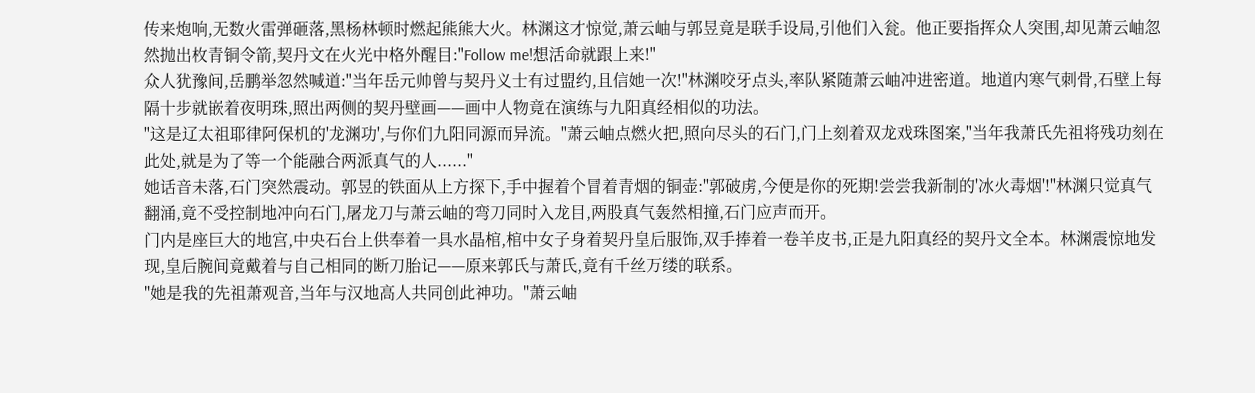传来炮响,无数火雷弹砸落,黑杨林顿时燃起熊熊大火。林渊这才惊觉,萧云岫与郭昱竟是联手设局,引他们入瓮。他正要指挥众人突围,却见萧云岫忽然抛出枚青铜令箭,契丹文在火光中格外醒目:"Follow me!想活命就跟上来!"
众人犹豫间,岳鹏举忽然喊道:"当年岳元帅曾与契丹义士有过盟约,且信她一次!"林渊咬牙点头,率队紧随萧云岫冲进密道。地道内寒气刺骨,石壁上每隔十步就嵌着夜明珠,照出两侧的契丹壁画——画中人物竟在演练与九阳真经相似的功法。
"这是辽太祖耶律阿保机的'龙渊功',与你们九阳同源而异流。"萧云岫点燃火把,照向尽头的石门,门上刻着双龙戏珠图案,"当年我萧氏先祖将残功刻在此处,就是为了等一个能融合两派真气的人......"
她话音未落,石门突然震动。郭昱的铁面从上方探下,手中握着个冒着青烟的铜壶:"郭破虏,今便是你的死期!尝尝我新制的'冰火毒烟'!"林渊只觉真气翻涌,竟不受控制地冲向石门,屠龙刀与萧云岫的弯刀同时入龙目,两股真气轰然相撞,石门应声而开。
门内是座巨大的地宫,中央石台上供奉着一具水晶棺,棺中女子身着契丹皇后服饰,双手捧着一卷羊皮书,正是九阳真经的契丹文全本。林渊震惊地发现,皇后腕间竟戴着与自己相同的断刀胎记——原来郭氏与萧氏,竟有千丝万缕的联系。
"她是我的先祖萧观音,当年与汉地高人共同创此神功。"萧云岫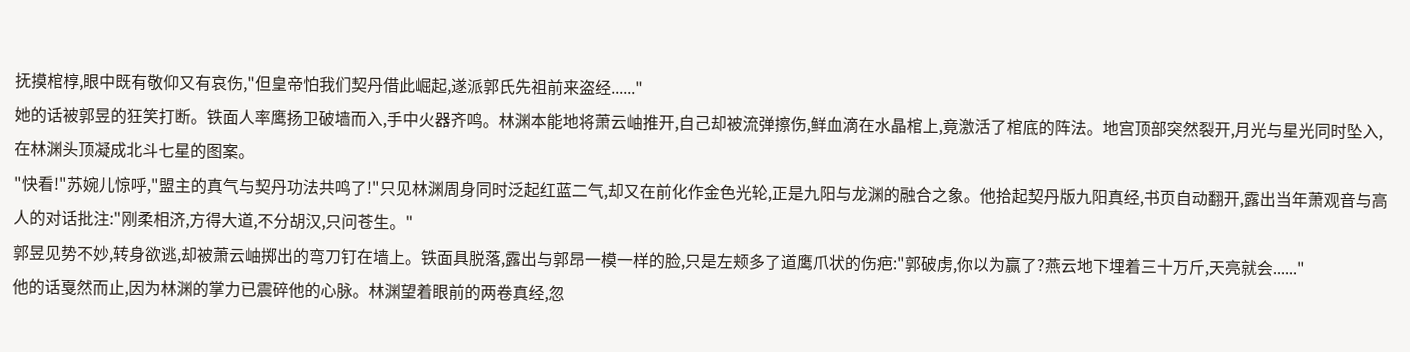抚摸棺椁,眼中既有敬仰又有哀伤,"但皇帝怕我们契丹借此崛起,遂派郭氏先祖前来盗经......"
她的话被郭昱的狂笑打断。铁面人率鹰扬卫破墙而入,手中火器齐鸣。林渊本能地将萧云岫推开,自己却被流弹擦伤,鲜血滴在水晶棺上,竟激活了棺底的阵法。地宫顶部突然裂开,月光与星光同时坠入,在林渊头顶凝成北斗七星的图案。
"快看!"苏婉儿惊呼,"盟主的真气与契丹功法共鸣了!"只见林渊周身同时泛起红蓝二气,却又在前化作金色光轮,正是九阳与龙渊的融合之象。他拾起契丹版九阳真经,书页自动翻开,露出当年萧观音与高人的对话批注:"刚柔相济,方得大道,不分胡汉,只问苍生。"
郭昱见势不妙,转身欲逃,却被萧云岫掷出的弯刀钉在墙上。铁面具脱落,露出与郭昂一模一样的脸,只是左颊多了道鹰爪状的伤疤:"郭破虏,你以为赢了?燕云地下埋着三十万斤,天亮就会......"
他的话戛然而止,因为林渊的掌力已震碎他的心脉。林渊望着眼前的两卷真经,忽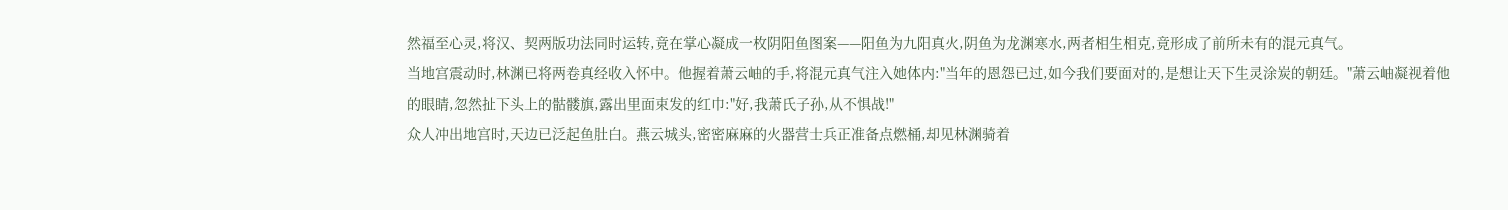然福至心灵,将汉、契两版功法同时运转,竟在掌心凝成一枚阴阳鱼图案——阳鱼为九阳真火,阴鱼为龙渊寒水,两者相生相克,竟形成了前所未有的混元真气。
当地宫震动时,林渊已将两卷真经收入怀中。他握着萧云岫的手,将混元真气注入她体内:"当年的恩怨已过,如今我们要面对的,是想让天下生灵涂炭的朝廷。"萧云岫凝视着他的眼睛,忽然扯下头上的骷髅旗,露出里面束发的红巾:"好,我萧氏子孙,从不惧战!"
众人冲出地宫时,天边已泛起鱼肚白。燕云城头,密密麻麻的火器营士兵正准备点燃桶,却见林渊骑着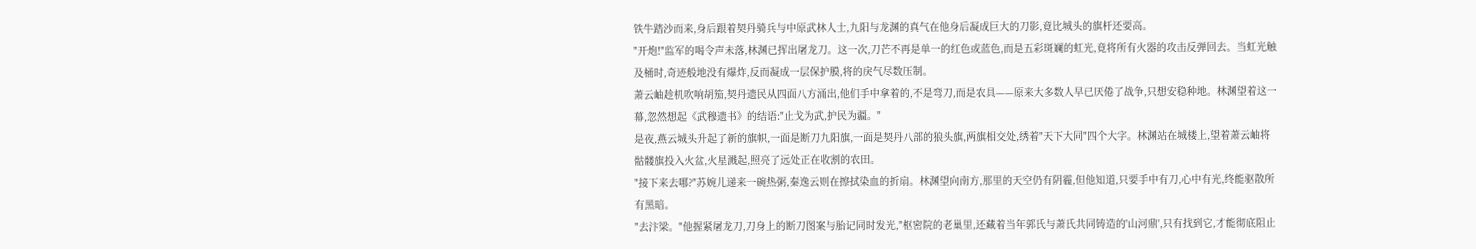铁牛踏沙而来,身后跟着契丹骑兵与中原武林人士,九阳与龙渊的真气在他身后凝成巨大的刀影,竟比城头的旗杆还要高。
"开炮!"监军的喝令声未落,林渊已挥出屠龙刀。这一次,刀芒不再是单一的红色或蓝色,而是五彩斑斓的虹光,竟将所有火器的攻击反弹回去。当虹光触及桶时,奇迹般地没有爆炸,反而凝成一层保护膜,将的戾气尽数压制。
萧云岫趁机吹响胡笳,契丹遗民从四面八方涌出,他们手中拿着的,不是弯刀,而是农具——原来大多数人早已厌倦了战争,只想安稳种地。林渊望着这一幕,忽然想起《武穆遗书》的结语:"止戈为武,护民为疆。"
是夜,燕云城头升起了新的旗帜,一面是断刀九阳旗,一面是契丹八部的狼头旗,两旗相交处,绣着"天下大同"四个大字。林渊站在城楼上,望着萧云岫将骷髅旗投入火盆,火星溅起,照亮了远处正在收割的农田。
"接下来去哪?"苏婉儿递来一碗热粥,秦逸云则在擦拭染血的折扇。林渊望向南方,那里的天空仍有阴霾,但他知道,只要手中有刀,心中有光,终能驱散所有黑暗。
"去汴梁。"他握紧屠龙刀,刀身上的断刀图案与胎记同时发光,"枢密院的老巢里,还藏着当年郭氏与萧氏共同铸造的'山河鼎',只有找到它,才能彻底阻止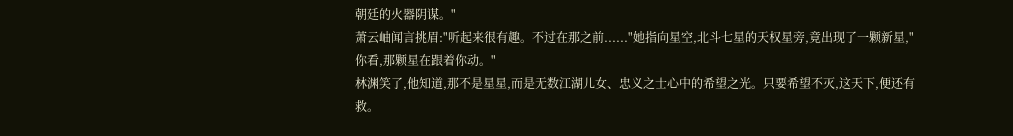朝廷的火器阴谋。"
萧云岫闻言挑眉:"听起来很有趣。不过在那之前......"她指向星空,北斗七星的天权星旁,竟出现了一颗新星,"你看,那颗星在跟着你动。"
林渊笑了,他知道,那不是星星,而是无数江湖儿女、忠义之士心中的希望之光。只要希望不灭,这天下,便还有救。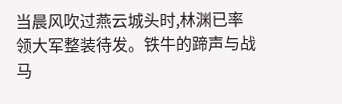当晨风吹过燕云城头时,林渊已率领大军整装待发。铁牛的蹄声与战马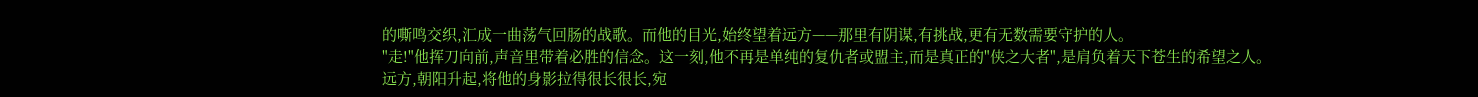的嘶鸣交织,汇成一曲荡气回肠的战歌。而他的目光,始终望着远方——那里有阴谋,有挑战,更有无数需要守护的人。
"走!"他挥刀向前,声音里带着必胜的信念。这一刻,他不再是单纯的复仇者或盟主,而是真正的"侠之大者",是肩负着天下苍生的希望之人。
远方,朝阳升起,将他的身影拉得很长很长,宛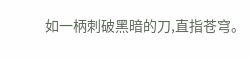如一柄刺破黑暗的刀,直指苍穹。